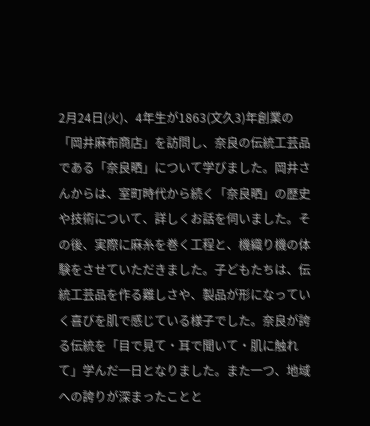2月24日(火)、4年生が1863(文久3)年創業の「岡井麻布商店」を訪問し、奈良の伝統工芸品である「奈良晒」について学びました。岡井さんからは、室町時代から続く「奈良晒」の歴史や技術について、詳しくお話を伺いました。その後、実際に麻糸を巻く工程と、機織り機の体験をさせていただきました。子どもたちは、伝統工芸品を作る難しさや、製品が形になっていく喜びを肌で感じている様子でした。奈良が誇る伝統を「目で見て・耳で聞いて・肌に触れて」学んだ一日となりました。また一つ、地域への誇りが深まったことと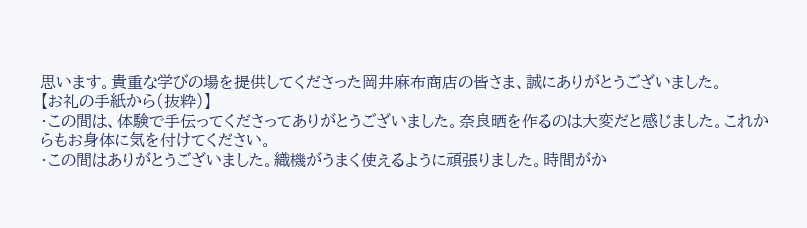思います。貴重な学びの場を提供してくださった岡井麻布商店の皆さま、誠にありがとうございました。
【お礼の手紙から(抜粋)】
・この間は、体験で手伝ってくださってありがとうございました。奈良晒を作るのは大変だと感じました。これからもお身体に気を付けてください。
・この間はありがとうございました。織機がうまく使えるように頑張りました。時間がか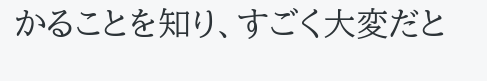かることを知り、すごく大変だと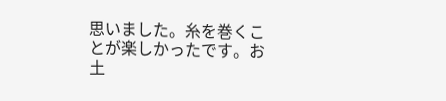思いました。糸を巻くことが楽しかったです。お土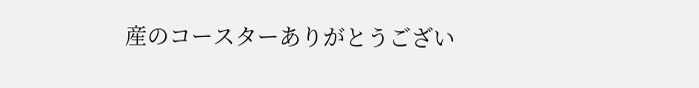産のコースターありがとうござい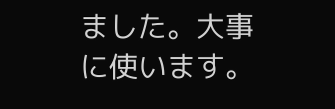ました。大事に使います。